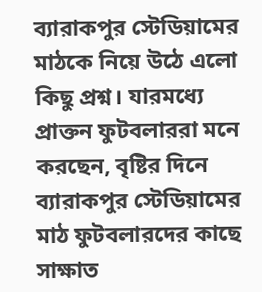ব্যারাকপুর স্টেডিয়ামের মাঠকে নিয়ে উঠে এলো কিছু প্রশ্ন। যারমধ্যে প্রাক্তন ফুটবলাররা মনে করছেন, বৃষ্টির দিনে ব্যারাকপুর স্টেডিয়ামের মাঠ ফুটবলারদের কাছে সাক্ষাত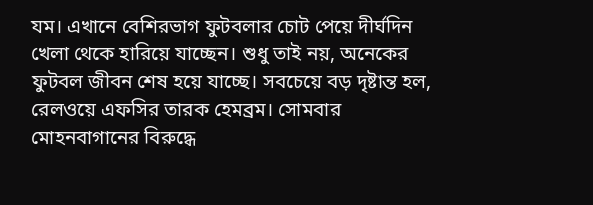যম। এখানে বেশিরভাগ ফুটবলার চোট পেয়ে দীর্ঘদিন খেলা থেকে হারিয়ে যাচ্ছেন। শুধু তাই নয়, অনেকের ফুটবল জীবন শেষ হয়ে যাচ্ছে। সবচেয়ে বড় দৃষ্টান্ত হল, রেলওয়ে এফসির তারক হেমব্রম। সোমবার মোহনবাগানের বিরুদ্ধে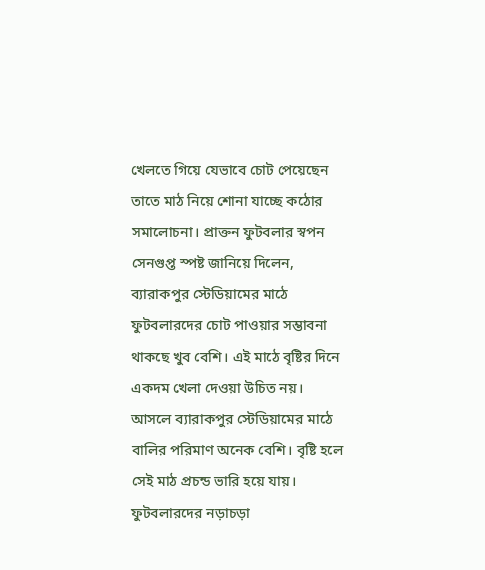খেলতে গিয়ে যেভাবে চোট পেয়েছেন তাতে মাঠ নিয়ে শোনা যাচ্ছে কঠোর সমালোচনা। প্রাক্তন ফুটবলার স্বপন সেনগুপ্ত স্পষ্ট জানিয়ে দিলেন, ব্যারাকপুর স্টেডিয়ামের মাঠে ফুটবলারদের চোট পাওয়ার সম্ভাবনা থাকছে খুব বেশি। এই মাঠে বৃষ্টির দিনে একদম খেলা দেওয়া উচিত নয়।
আসলে ব্যারাকপুর স্টেডিয়ামের মাঠে বালির পরিমাণ অনেক বেশি। বৃষ্টি হলে সেই মাঠ প্রচন্ড ভারি হয়ে যায়। ফুটবলারদের নড়াচড়া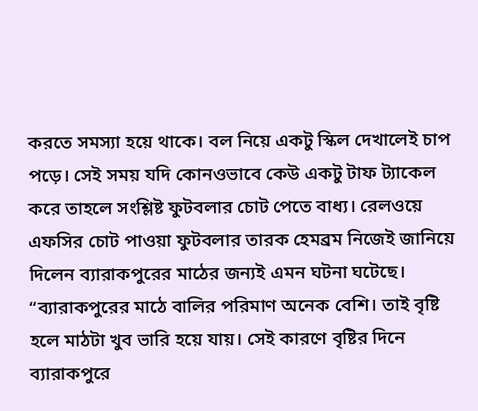করতে সমস্যা হয়ে থাকে। বল নিয়ে একটু স্কিল দেখালেই চাপ পড়ে। সেই সময় যদি কোনওভাবে কেউ একটু টাফ ট্যাকেল করে তাহলে সংশ্লিষ্ট ফুটবলার চোট পেতে বাধ্য। রেলওয়ে এফসির চোট পাওয়া ফুটবলার তারক হেমব্রম নিজেই জানিয়ে দিলেন ব্যারাকপুরের মাঠের জন্যই এমন ঘটনা ঘটেছে। “ব্যারাকপুরের মাঠে বালির পরিমাণ অনেক বেশি। তাই বৃষ্টি হলে মাঠটা খুব ভারি হয়ে যায়। সেই কারণে বৃষ্টির দিনে ব্যারাকপুরে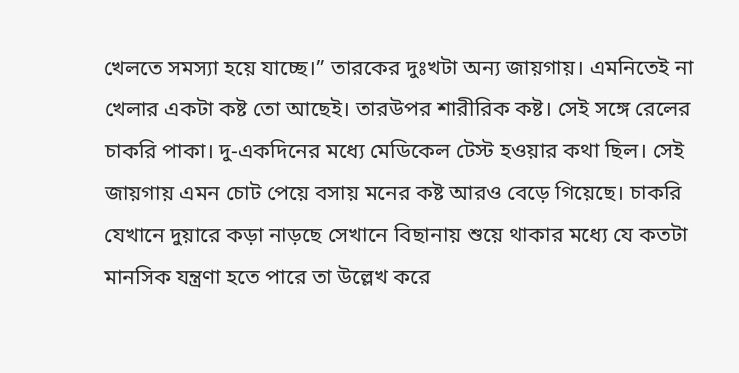খেলতে সমস্যা হয়ে যাচ্ছে।” তারকের দুঃখটা অন্য জায়গায়। এমনিতেই না খেলার একটা কষ্ট তো আছেই। তারউপর শারীরিক কষ্ট। সেই সঙ্গে রেলের চাকরি পাকা। দু-একদিনের মধ্যে মেডিকেল টেস্ট হওয়ার কথা ছিল। সেই জায়গায় এমন চোট পেয়ে বসায় মনের কষ্ট আরও বেড়ে গিয়েছে। চাকরি যেখানে দুয়ারে কড়া নাড়ছে সেখানে বিছানায় শুয়ে থাকার মধ্যে যে কতটা মানসিক যন্ত্রণা হতে পারে তা উল্লেখ করে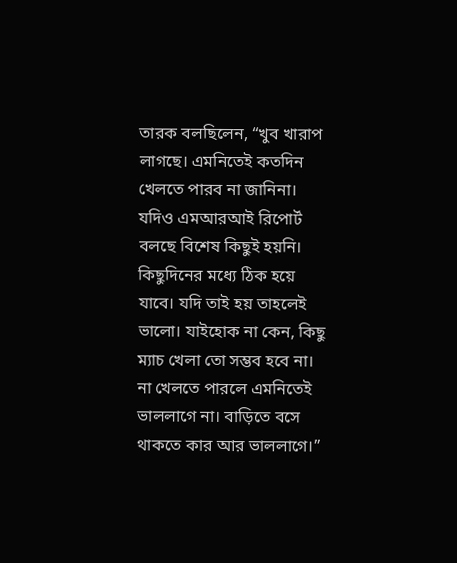তারক বলছিলেন, “খুব খারাপ লাগছে। এমনিতেই কতদিন খেলতে পারব না জানিনা। যদিও এমআরআই রিপোর্ট বলছে বিশেষ কিছুই হয়নি। কিছুদিনের মধ্যে ঠিক হয়ে যাবে। যদি তাই হয় তাহলেই ভালো। যাইহোক না কেন, কিছু ম্যাচ খেলা তো সম্ভব হবে না। না খেলতে পারলে এমনিতেই ভাললাগে না। বাড়িতে বসে থাকতে কার আর ভাললাগে।”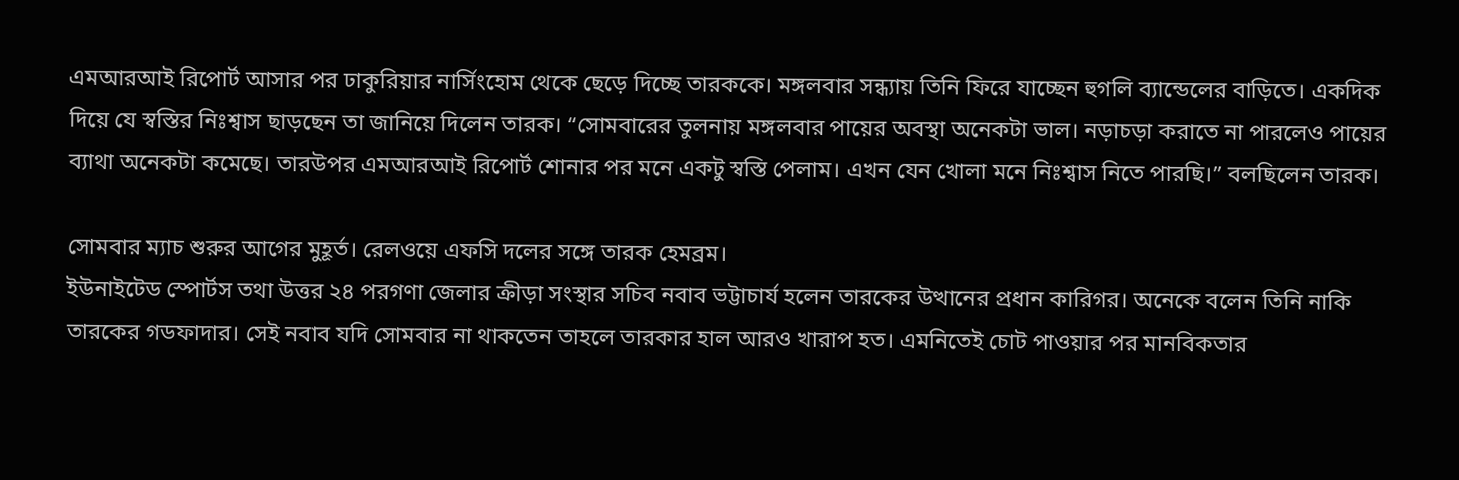এমআরআই রিপোর্ট আসার পর ঢাকুরিয়ার নার্সিংহোম থেকে ছেড়ে দিচ্ছে তারককে। মঙ্গলবার সন্ধ্যায় তিনি ফিরে যাচ্ছেন হুগলি ব্যান্ডেলের বাড়িতে। একদিক দিয়ে যে স্বস্তির নিঃশ্বাস ছাড়ছেন তা জানিয়ে দিলেন তারক। “সোমবারের তুলনায় মঙ্গলবার পায়ের অবস্থা অনেকটা ভাল। নড়াচড়া করাতে না পারলেও পায়ের ব্যাথা অনেকটা কমেছে। তারউপর এমআরআই রিপোর্ট শোনার পর মনে একটু স্বস্তি পেলাম। এখন যেন খোলা মনে নিঃশ্বাস নিতে পারছি।” বলছিলেন তারক।

সোমবার ম্যাচ শুরুর আগের মুহূর্ত। রেলওয়ে এফসি দলের সঙ্গে তারক হেমব্রম।
ইউনাইটেড স্পোর্টস তথা উত্তর ২৪ পরগণা জেলার ক্রীড়া সংস্থার সচিব নবাব ভট্টাচার্য হলেন তারকের উত্থানের প্রধান কারিগর। অনেকে বলেন তিনি নাকি তারকের গডফাদার। সেই নবাব যদি সোমবার না থাকতেন তাহলে তারকার হাল আরও খারাপ হত। এমনিতেই চোট পাওয়ার পর মানবিকতার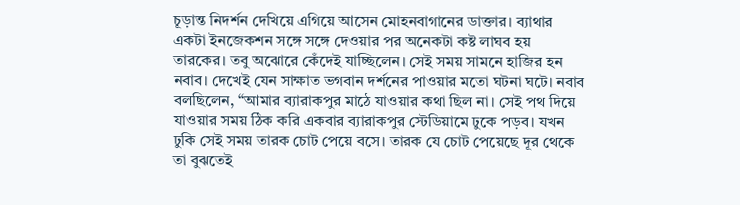চূড়ান্ত নিদর্শন দেখিয়ে এগিয়ে আসেন মোহনবাগানের ডাক্তার। ব্যাথার একটা ইনজেকশন সঙ্গে সঙ্গে দেওয়ার পর অনেকটা কষ্ট লাঘব হয় তারকের। তবু অঝোরে কেঁদেই যাচ্ছিলেন। সেই সময় সামনে হাজির হন নবাব। দেখেই যেন সাক্ষাত ভগবান দর্শনের পাওয়ার মতো ঘটনা ঘটে। নবাব বলছিলেন, “আমার ব্যারাকপুর মাঠে যাওয়ার কথা ছিল না। সেই পথ দিয়ে যাওয়ার সময় ঠিক করি একবার ব্যারাকপুর স্টেডিয়ামে ঢুকে পড়ব। যখন ঢুকি সেই সময় তারক চোট পেয়ে বসে। তারক যে চোট পেয়েছে দূর থেকে তা বুঝতেই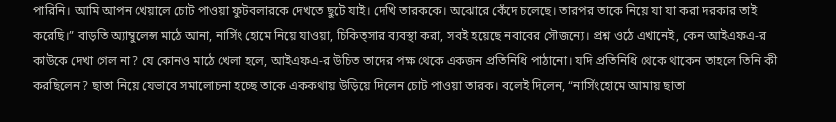পারিনি। আমি আপন খেয়ালে চোট পাওয়া ফুটবলারকে দেখতে ছুটে যাই। দেখি তারককে। অঝোরে কেঁদে চলেছে। তারপর তাকে নিয়ে যা যা করা দরকার তাই করেছি।” বাড়তি অ্যাম্বুলেন্স মাঠে আনা, নার্সিং হোমে নিয়ে যাওয়া, চিকিত্সার ব্যবস্থা করা, সবই হয়েছে নবাবের সৌজন্যে। প্রশ্ন ওঠে এখানেই, কেন আইএফএ-র কাউকে দেখা গেল না? যে কোনও মাঠে খেলা হলে, আইএফএ-র উচিত তাদের পক্ষ থেকে একজন প্রতিনিধি পাঠানো। যদি প্রতিনিধি থেকে থাকেন তাহলে তিনি কী করছিলেন? ছাতা নিয়ে যেভাবে সমালোচনা হচ্ছে তাকে এককথায় উড়িয়ে দিলেন চোট পাওয়া তারক। বলেই দিলেন, “নার্সিংহোমে আমায় ছাতা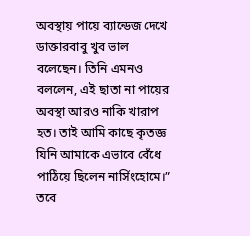অবস্থায় পায়ে ব্যান্ডেজ দেখে ডাক্তারবাবু খুব ভাল বলেছেন। তিনি এমনও বললেন, এই ছাতা না পায়ের অবস্থা আরও নাকি খারাপ হত। তাই আমি কাছে কৃতজ্ঞ যিনি আমাকে এভাবে বেঁধে পাঠিয়ে ছিলেন নার্সিংহোমে।” তবে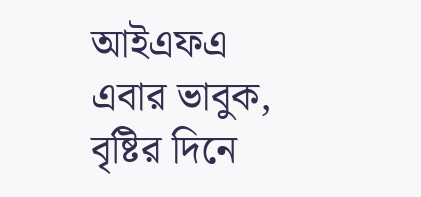আইএফএ এবার ভাবুক, বৃষ্টির দিনে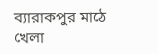ব্যারাকপুর মাঠে খেলা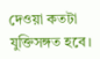দেওয়া কতটা যুক্তিসঙ্গত হবে।